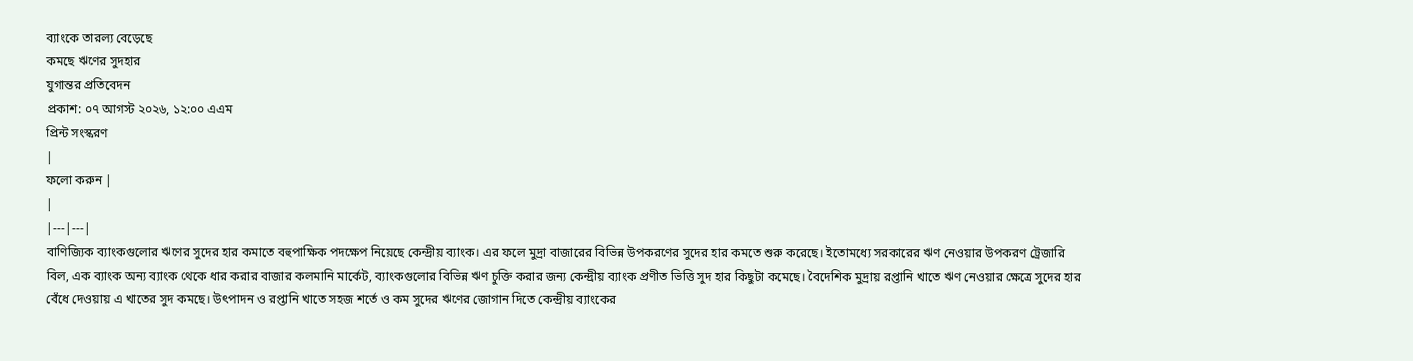ব্যাংকে তারল্য বেড়েছে
কমছে ঋণের সুদহার
যুগান্তর প্রতিবেদন
প্রকাশ: ০৭ আগস্ট ২০২৬, ১২:০০ এএম
প্রিন্ট সংস্করণ
|
ফলো করুন |
|
|---|---|
বাণিজ্যিক ব্যাংকগুলোর ঋণের সুদের হার কমাতে বহুপাক্ষিক পদক্ষেপ নিয়েছে কেন্দ্রীয় ব্যাংক। এর ফলে মুদ্রা বাজারের বিভিন্ন উপকরণের সুদের হার কমতে শুরু করেছে। ইতোমধ্যে সরকারের ঋণ নেওয়ার উপকরণ ট্রেজারি বিল, এক ব্যাংক অন্য ব্যাংক থেকে ধার করার বাজার কলমানি মার্কেট, ব্যাংকগুলোর বিভিন্ন ঋণ চুক্তি করার জন্য কেন্দ্রীয় ব্যাংক প্রণীত ভিত্তি সুদ হার কিছুটা কমেছে। বৈদেশিক মুদ্রায় রপ্তানি খাতে ঋণ নেওয়ার ক্ষেত্রে সুদের হার বেঁধে দেওয়ায় এ খাতের সুদ কমছে। উৎপাদন ও রপ্তানি খাতে সহজ শর্তে ও কম সুদের ঋণের জোগান দিতে কেন্দ্রীয় ব্যাংকের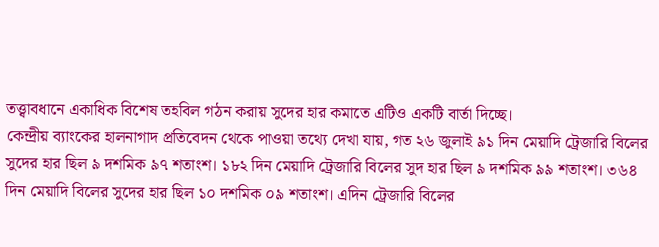তত্ত্বাবধানে একাধিক বিশেষ তহবিল গঠন করায় সুদের হার কমাতে এটিও একটি বার্তা দিচ্ছে।
কেন্দ্রীয় ব্যাংকের হালনাগাদ প্রতিবেদন থেকে পাওয়া তথ্যে দেখা যায়, গত ২৬ জুলাই ৯১ দিন মেয়াদি ট্রেজারি বিলের সুদের হার ছিল ৯ দশমিক ৯৭ শতাংশ। ১৮২ দিন মেয়াদি ট্রেজারি বিলের সুদ হার ছিল ৯ দশমিক ৯৯ শতাংশ। ৩৬৪ দিন মেয়াদি বিলের সুদের হার ছিল ১০ দশমিক ০৯ শতাংশ। এদিন ট্রেজারি বিলের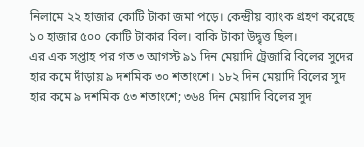নিলামে ২২ হাজার কোটি টাকা জমা পড়ে। কেন্দ্রীয় ব্যাংক গ্রহণ করেছে ১০ হাজার ৫০০ কোটি টাকার বিল। বাকি টাকা উদ্বৃত্ত ছিল।
এর এক সপ্তাহ পর গত ৩ আগস্ট ৯১ দিন মেয়াদি ট্রেজারি বিলের সুদের হার কমে দাঁড়ায় ৯ দশমিক ৩০ শতাংশে। ১৮২ দিন মেয়াদি বিলের সুদ হার কমে ৯ দশমিক ৫৩ শতাংশে; ৩৬৪ দিন মেয়াদি বিলের সুদ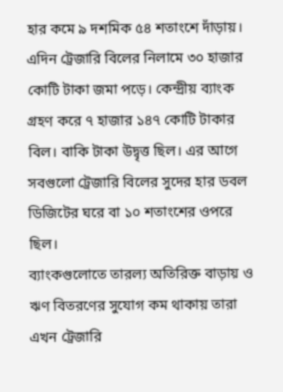হার কমে ৯ দশমিক ৫৪ শতাংশে দাঁড়ায়। এদিন ট্রেজারি বিলের নিলামে ৩০ হাজার কোটি টাকা জমা পড়ে। কেন্দ্রীয় ব্যাংক গ্রহণ করে ৭ হাজার ১৪৭ কোটি টাকার বিল। বাকি টাকা উদ্বৃত্ত ছিল। এর আগে সবগুলো ট্রেজারি বিলের সুদের হার ডবল ডিজিটের ঘরে বা ১০ শতাংশের ওপরে ছিল।
ব্যাংকগুলোতে তারল্য অতিরিক্ত বাড়ায় ও ঋণ বিতরণের সুযোগ কম থাকায় তারা এখন ট্রেজারি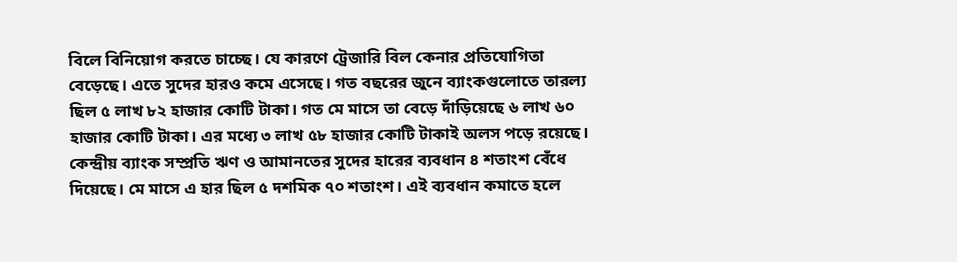বিলে বিনিয়োগ করতে চাচ্ছে। যে কারণে ট্রেজারি বিল কেনার প্রতিযোগিতা বেড়েছে। এতে সুদের হারও কমে এসেছে। গত বছরের জুনে ব্যাংকগুলোতে তারল্য ছিল ৫ লাখ ৮২ হাজার কোটি টাকা। গত মে মাসে তা বেড়ে দাঁড়িয়েছে ৬ লাখ ৬০ হাজার কোটি টাকা। এর মধ্যে ৩ লাখ ৫৮ হাজার কোটি টাকাই অলস পড়ে রয়েছে। কেন্দ্রীয় ব্যাংক সম্প্রতি ঋণ ও আমানতের সুদের হারের ব্যবধান ৪ শতাংশ বেঁধে দিয়েছে। মে মাসে এ হার ছিল ৫ দশমিক ৭০ শতাংশ। এই ব্যবধান কমাতে হলে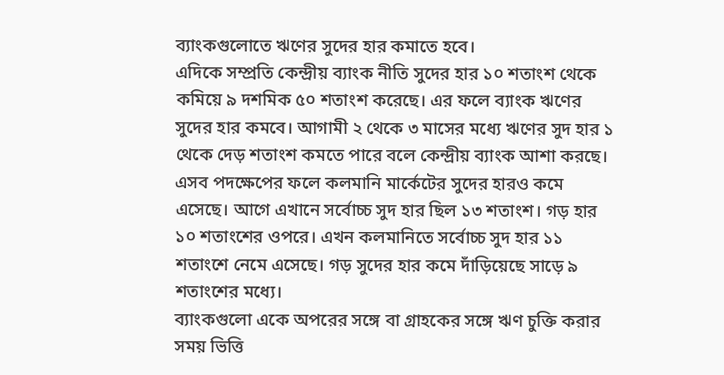ব্যাংকগুলোতে ঋণের সুদের হার কমাতে হবে।
এদিকে সম্প্রতি কেন্দ্রীয় ব্যাংক নীতি সুদের হার ১০ শতাংশ থেকে কমিয়ে ৯ দশমিক ৫০ শতাংশ করেছে। এর ফলে ব্যাংক ঋণের সুদের হার কমবে। আগামী ২ থেকে ৩ মাসের মধ্যে ঋণের সুদ হার ১ থেকে দেড় শতাংশ কমতে পারে বলে কেন্দ্রীয় ব্যাংক আশা করছে। এসব পদক্ষেপের ফলে কলমানি মার্কেটের সুদের হারও কমে এসেছে। আগে এখানে সর্বোচ্চ সুদ হার ছিল ১৩ শতাংশ। গড় হার ১০ শতাংশের ওপরে। এখন কলমানিতে সর্বোচ্চ সুদ হার ১১ শতাংশে নেমে এসেছে। গড় সুদের হার কমে দাঁড়িয়েছে সাড়ে ৯ শতাংশের মধ্যে।
ব্যাংকগুলো একে অপরের সঙ্গে বা গ্রাহকের সঙ্গে ঋণ চুক্তি করার সময় ভিত্তি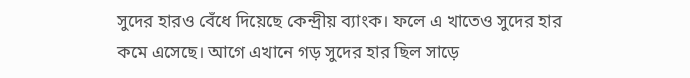সুদের হারও বেঁধে দিয়েছে কেন্দ্রীয় ব্যাংক। ফলে এ খাতেও সুদের হার কমে এসেছে। আগে এখানে গড় সুদের হার ছিল সাড়ে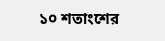১০ শতাংশের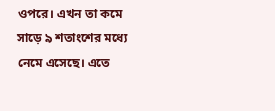ওপরে। এখন তা কমে সাড়ে ৯ শতাংশের মধ্যে নেমে এসেছে। এতে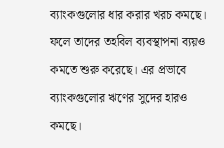ব্যাংকগুলোর ধার করার খরচ কমছে। ফলে তাদের তহবিল ব্যবস্থাপনা ব্যয়ও কমতে শুরু করেছে। এর প্রভাবে ব্যাংকগুলোর ঋণের সুদের হারও কমছে।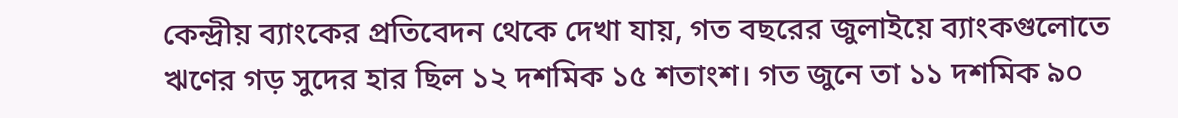কেন্দ্রীয় ব্যাংকের প্রতিবেদন থেকে দেখা যায়, গত বছরের জুলাইয়ে ব্যাংকগুলোতে ঋণের গড় সুদের হার ছিল ১২ দশমিক ১৫ শতাংশ। গত জুনে তা ১১ দশমিক ৯০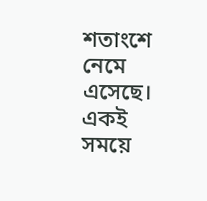শতাংশে নেমে এসেছে। একই সময়ে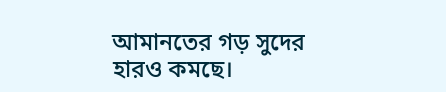আমানতের গড় সুদের হারও কমছে।